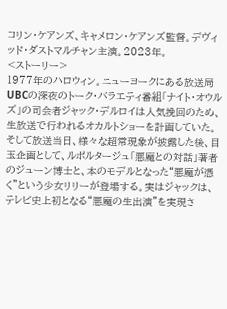コリン・ケアンズ、キャメロン・ケアンズ監督。デヴィッド・ダストマルチャン主演。2023年。
<ストーリー>
1977年のハロウィン。ニューヨークにある放送局UBCの深夜のトーク・バラエティ番組「ナイト・オウルズ」の司会者ジャック・デルロイは人気挽回のため、生放送で行われるオカルトショーを計画していた。
そして放送当日、様々な超常現象が披露した後、目玉企画として、ルポルタージュ「悪魔との対話」著者のジューン博士と、本のモデルとなった“悪魔が憑く”という少女リリーが登場する。実はジャックは、テレビ史上初となる“悪魔の生出演”を実現さ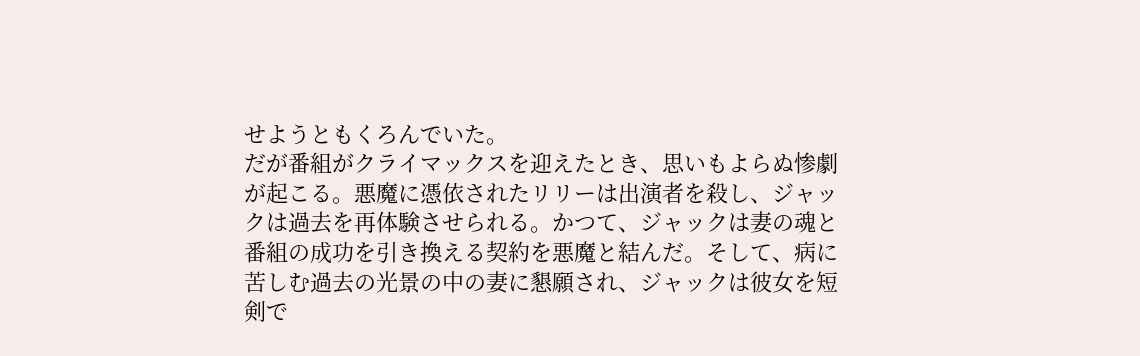せようともくろんでいた。
だが番組がクライマックスを迎えたとき、思いもよらぬ惨劇が起こる。悪魔に憑依されたリリーは出演者を殺し、ジャックは過去を再体験させられる。かつて、ジャックは妻の魂と番組の成功を引き換える契約を悪魔と結んだ。そして、病に苦しむ過去の光景の中の妻に懇願され、ジャックは彼女を短剣で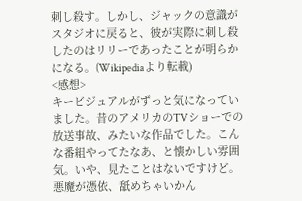刺し殺す。しかし、ジャックの意識がスタジオに戻ると、彼が実際に刺し殺したのはリリーであったことが明らかになる。(Wikipediaより転載)
<感想>
キービジュアルがずっと気になっていました。昔のアメリカのTVショーでの放送事故、みたいな作品でした。こんな番組やってたなあ、と懐かしい雰囲気。いや、見たことはないですけど。
悪魔が憑依、舐めちゃいかん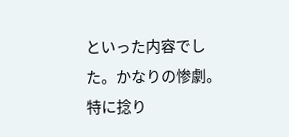といった内容でした。かなりの惨劇。特に捻り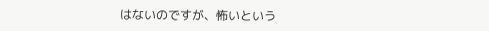はないのですが、怖いという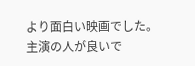より面白い映画でした。主演の人が良いで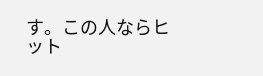す。この人ならヒット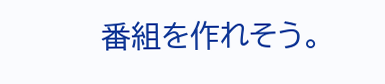番組を作れそう。